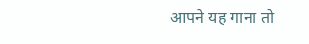आपने यह गाना तो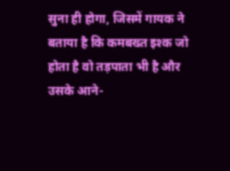सुना ही होगा, जिसमें गायक ने बताया है कि कमबख्त इश्क जो होता है वो तड़पाता भी है और उसके आने-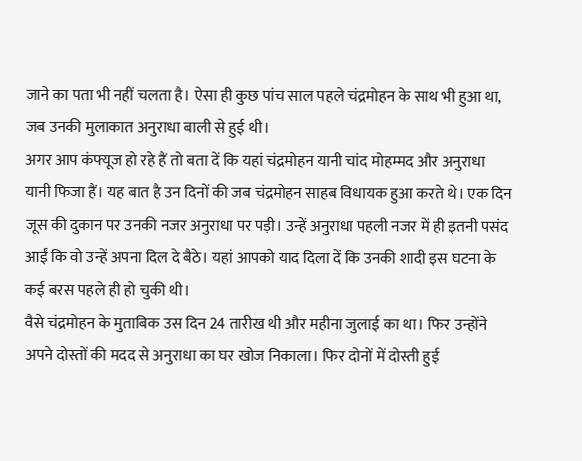जाने का पता भी नहीं चलता है। ऐसा ही कुछ पांच साल पहले चंद्रमोहन के साथ भी हुआ था, जब उनकी मुलाकात अनुराधा बाली से हुई थी।
अगर आप कंफ्यूज हो रहे हैं तो बता दें कि यहां चंद्रमोहन यानी चांद मोहम्मद और अनुराधा यानी फिजा हैं। यह बात है उन दिनों की जब चंद्रमोहन साहब विधायक हुआ करते थे। एक दिन जूस की दुकान पर उनकी नजर अनुराधा पर पड़ी। उन्हें अनुराधा पहली नजर में ही इतनी पसंद आईं कि वो उन्हें अपना दिल दे बैठे। यहां आपको याद दिला दें कि उनकी शादी इस घटना के कई बरस पहले ही हो चुकी थी।
वैसे चंद्रमोहन के मुताबिक उस दिन 24 तारीख थी और महीना जुलाई का था। फिर उन्होंने अपने दोस्तों की मदद से अनुराधा का घर खोज निकाला। फिर दोनों में दोस्ती हुई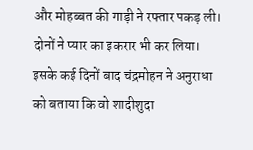और मोहब्बत की गाड़ी ने रफ्तार पकड़ ली। दोनों ने प्यार का इकरार भी कर लिया। इसके कई दिनों बाद चंद्रमोहन ने अनुराधा को बताया कि वो शादीशुदा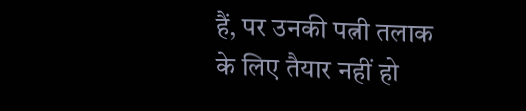हैं, पर उनकी पत्नी तलाक के लिए तैयार नहीं हो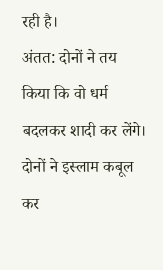रही है।
अंतत: दोनों ने तय किया कि वो धर्म बदलकर शादी कर लेंगे। दोनों ने इस्लाम कबूल कर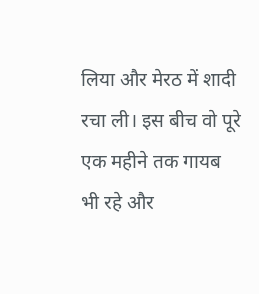लिया और मेरठ में शादी रचा ली। इस बीच वो पूरे एक महीने तक गायब भी रहे और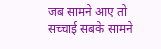जब सामने आए तो सच्चाई सबके सामने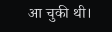आ चुकी थी।